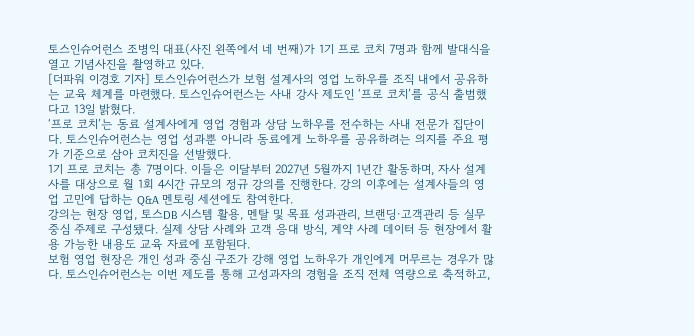토스인슈어런스 조병익 대표(사진 왼쪽에서 네 번째)가 1기 프로 코치 7명과 함께 발대식을 열고 기념사진을 촬영하고 있다.
[더파워 이경호 기자] 토스인슈어런스가 보험 설계사의 영업 노하우를 조직 내에서 공유하는 교육 체계를 마련했다. 토스인슈어런스는 사내 강사 제도인 ‘프로 코치’를 공식 출범했다고 13일 밝혔다.
‘프로 코치’는 동료 설계사에게 영업 경험과 상담 노하우를 전수하는 사내 전문가 집단이다. 토스인슈어런스는 영업 성과뿐 아니라 동료에게 노하우를 공유하려는 의지를 주요 평가 기준으로 삼아 코치진을 선발했다.
1기 프로 코치는 총 7명이다. 이들은 이달부터 2027년 5월까지 1년간 활동하며, 자사 설계사를 대상으로 월 1회 4시간 규모의 정규 강의를 진행한다. 강의 이후에는 설계사들의 영업 고민에 답하는 Q&A 멘토링 세션에도 참여한다.
강의는 현장 영업, 토스DB 시스템 활용, 멘탈 및 목표 성과관리, 브랜딩·고객관리 등 실무 중심 주제로 구성됐다. 실제 상담 사례와 고객 응대 방식, 계약 사례 데이터 등 현장에서 활용 가능한 내용도 교육 자료에 포함된다.
보험 영업 현장은 개인 성과 중심 구조가 강해 영업 노하우가 개인에게 머무르는 경우가 많다. 토스인슈어런스는 이번 제도를 통해 고성과자의 경험을 조직 전체 역량으로 축적하고,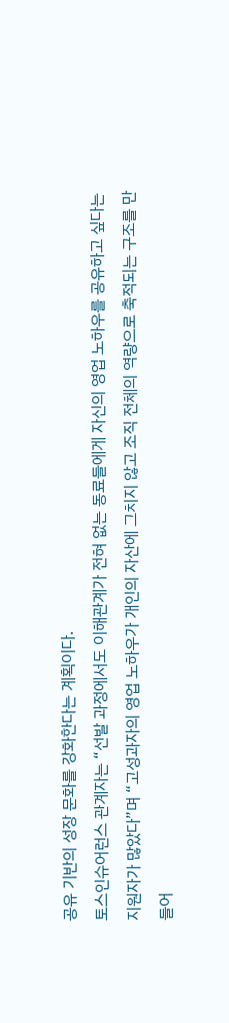공유 기반의 성장 문화를 강화한다는 계획이다.
토스인슈어런스 관계자는 “선발 과정에서도 이해관계가 전혀 없는 동료들에게 자신의 영업 노하우를 공유하고 싶다는 지원자가 많았다”며 “고성과자의 영업 노하우가 개인의 자산에 그치지 않고 조직 전체의 역량으로 축적되는 구조를 만들어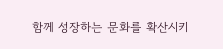함께 성장하는 문화를 확산시키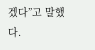겠다”고 말했다.